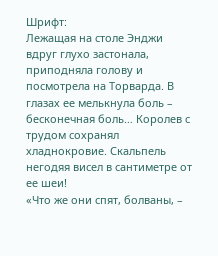Шрифт:
Лежащая на столе Энджи вдруг глухо застонала, приподняла голову и посмотрела на Торварда. В глазах ее мелькнула боль – бесконечная боль… Королев с трудом сохранял хладнокровие. Скальпель негодяя висел в сантиметре от ее шеи!
«Что же они спят, болваны, –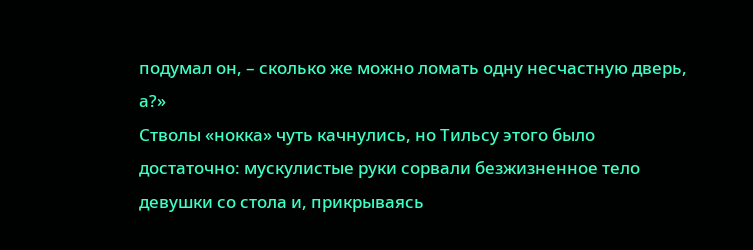подумал он, – сколько же можно ломать одну несчастную дверь, а?»
Стволы «нокка» чуть качнулись, но Тильсу этого было достаточно: мускулистые руки сорвали безжизненное тело девушки со стола и, прикрываясь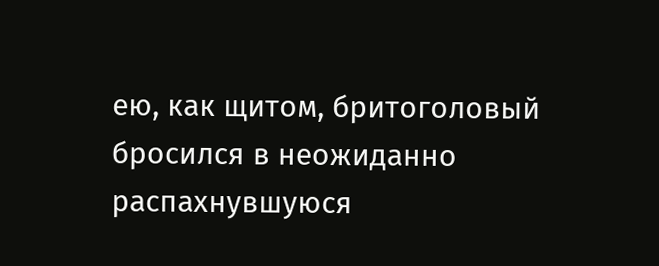ею, как щитом, бритоголовый бросился в неожиданно распахнувшуюся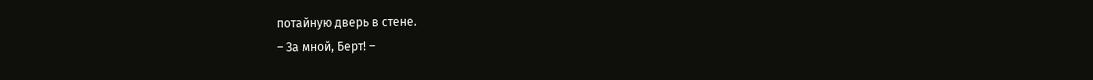потайную дверь в стене.
– За мной, Берт! –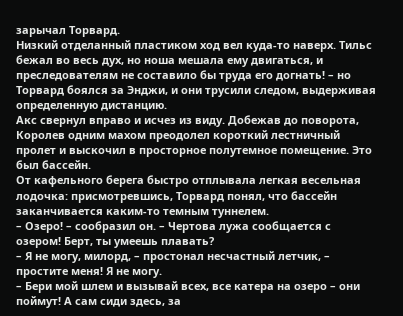зарычал Торвард.
Низкий отделанный пластиком ход вел куда-то наверх. Тильс бежал во весь дух, но ноша мешала ему двигаться, и преследователям не составило бы труда его догнать! – но Торвард боялся за Энджи, и они трусили следом, выдерживая определенную дистанцию.
Акс свернул вправо и исчез из виду. Добежав до поворота, Королев одним махом преодолел короткий лестничный пролет и выскочил в просторное полутемное помещение. Это был бассейн.
От кафельного берега быстро отплывала легкая весельная лодочка: присмотревшись, Торвард понял, что бассейн заканчивается каким-то темным туннелем.
– Озеро! – сообразил он. – Чертова лужа сообщается с озером! Берт, ты умеешь плавать?
– Я не могу, милорд, – простонал несчастный летчик, – простите меня! Я не могу.
– Бери мой шлем и вызывай всех, все катера на озеро – они поймут! А сам сиди здесь, за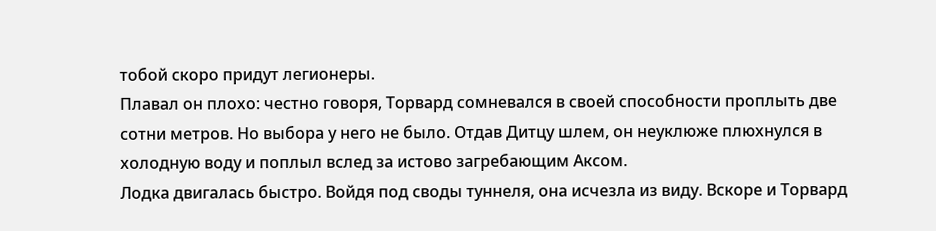тобой скоро придут легионеры.
Плавал он плохо: честно говоря, Торвард сомневался в своей способности проплыть две сотни метров. Но выбора у него не было. Отдав Дитцу шлем, он неуклюже плюхнулся в холодную воду и поплыл вслед за истово загребающим Аксом.
Лодка двигалась быстро. Войдя под своды туннеля, она исчезла из виду. Вскоре и Торвард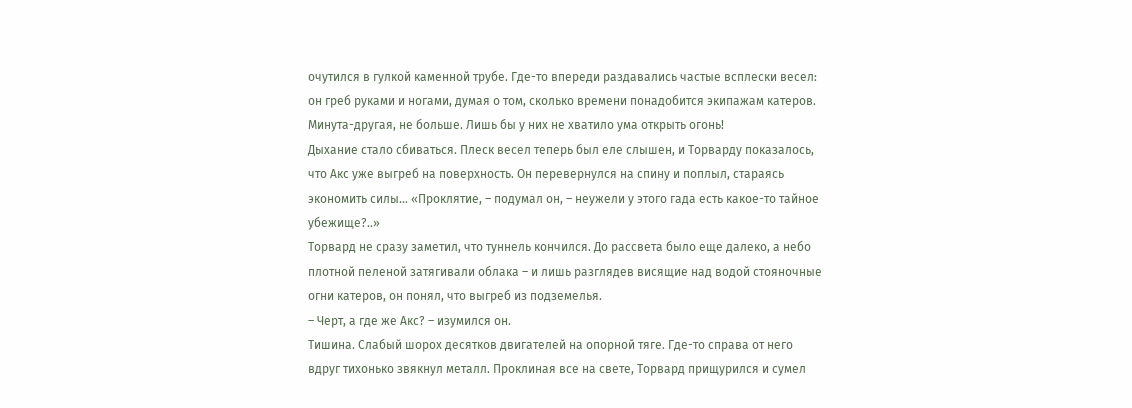очутился в гулкой каменной трубе. Где-то впереди раздавались частые всплески весел: он греб руками и ногами, думая о том, сколько времени понадобится экипажам катеров. Минута-другая, не больше. Лишь бы у них не хватило ума открыть огонь!
Дыхание стало сбиваться. Плеск весел теперь был еле слышен, и Торварду показалось, что Акс уже выгреб на поверхность. Он перевернулся на спину и поплыл, стараясь экономить силы… «Проклятие, – подумал он, – неужели у этого гада есть какое-то тайное убежище?..»
Торвард не сразу заметил, что туннель кончился. До рассвета было еще далеко, а небо плотной пеленой затягивали облака – и лишь разглядев висящие над водой стояночные огни катеров, он понял, что выгреб из подземелья.
– Черт, а где же Акс? – изумился он.
Тишина. Слабый шорох десятков двигателей на опорной тяге. Где-то справа от него вдруг тихонько звякнул металл. Проклиная все на свете, Торвард прищурился и сумел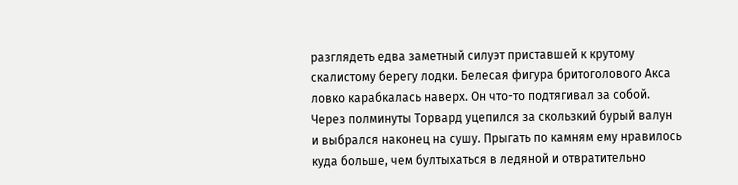разглядеть едва заметный силуэт приставшей к крутому скалистому берегу лодки. Белесая фигура бритоголового Акса ловко карабкалась наверх. Он что-то подтягивал за собой.
Через полминуты Торвард уцепился за скользкий бурый валун и выбрался наконец на сушу. Прыгать по камням ему нравилось куда больше, чем бултыхаться в ледяной и отвратительно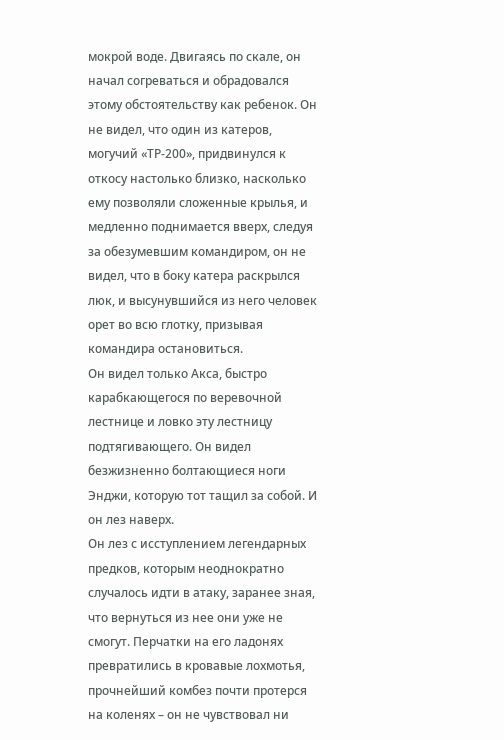мокрой воде. Двигаясь по скале, он начал согреваться и обрадовался этому обстоятельству как ребенок. Он не видел, что один из катеров, могучий «ТР-200», придвинулся к откосу настолько близко, насколько ему позволяли сложенные крылья, и медленно поднимается вверх, следуя за обезумевшим командиром, он не видел, что в боку катера раскрылся люк, и высунувшийся из него человек орет во всю глотку, призывая командира остановиться.
Он видел только Акса, быстро карабкающегося по веревочной лестнице и ловко эту лестницу подтягивающего. Он видел безжизненно болтающиеся ноги Энджи, которую тот тащил за собой. И он лез наверх.
Он лез с исступлением легендарных предков, которым неоднократно случалось идти в атаку, заранее зная, что вернуться из нее они уже не смогут. Перчатки на его ладонях превратились в кровавые лохмотья, прочнейший комбез почти протерся на коленях – он не чувствовал ни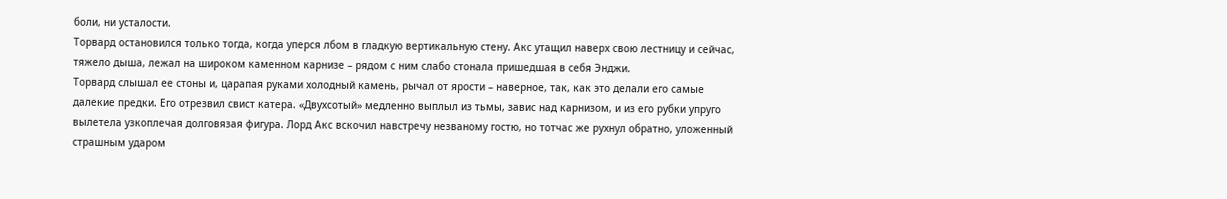боли, ни усталости.
Торвард остановился только тогда, когда уперся лбом в гладкую вертикальную стену. Акс утащил наверх свою лестницу и сейчас, тяжело дыша, лежал на широком каменном карнизе – рядом с ним слабо стонала пришедшая в себя Энджи.
Торвард слышал ее стоны и, царапая руками холодный камень, рычал от ярости – наверное, так, как это делали его самые далекие предки. Его отрезвил свист катера. «Двухсотый» медленно выплыл из тьмы, завис над карнизом, и из его рубки упруго вылетела узкоплечая долговязая фигура. Лорд Акс вскочил навстречу незваному гостю, но тотчас же рухнул обратно, уложенный страшным ударом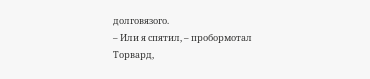долговязого.
– Или я спятил, – пробормотал Торвард,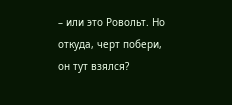– или это Ровольт. Но откуда, черт побери, он тут взялся?